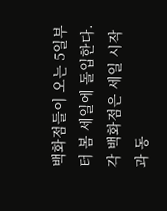백화점들이 오는 5일부터 봄 세일에 돌입한다.
각 백화점은 세일 시작과 동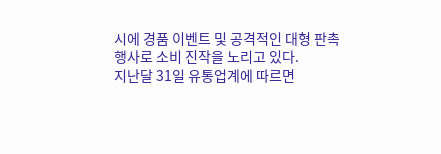시에 경품 이벤트 및 공격적인 대형 판촉 행사로 소비 진작을 노리고 있다.
지난달 31일 유통업계에 따르면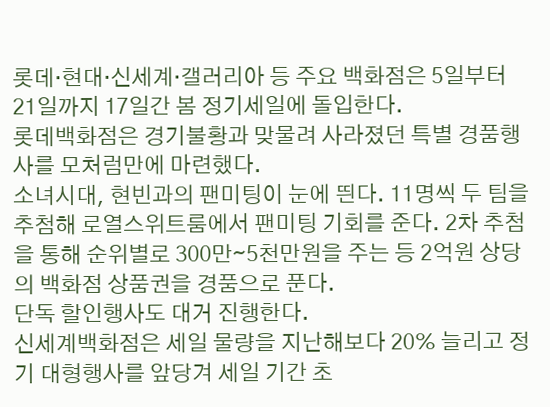롯데·현대·신세계·갤러리아 등 주요 백화점은 5일부터 21일까지 17일간 봄 정기세일에 돌입한다.
롯데백화점은 경기불황과 맞물려 사라졌던 특별 경품행사를 모처럼만에 마련했다.
소녀시대, 현빈과의 팬미팅이 눈에 띈다. 11명씩 두 팀을 추첨해 로열스위트룸에서 팬미팅 기회를 준다. 2차 추첨을 통해 순위별로 300만∼5천만원을 주는 등 2억원 상당의 백화점 상품권을 경품으로 푼다.
단독 할인행사도 대거 진행한다.
신세계백화점은 세일 물량을 지난해보다 20% 늘리고 정기 대형행사를 앞당겨 세일 기간 초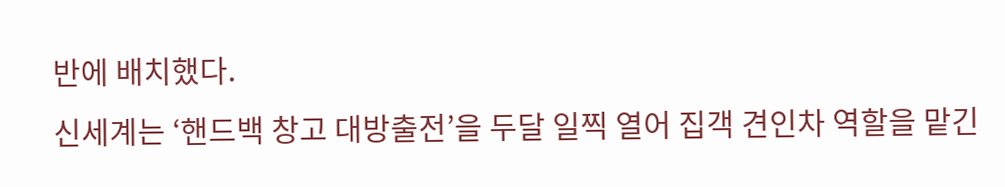반에 배치했다.
신세계는 ‘핸드백 창고 대방출전’을 두달 일찍 열어 집객 견인차 역할을 맡긴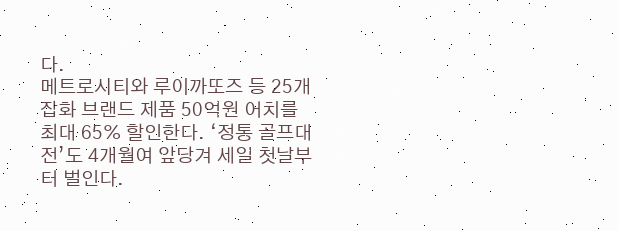다.
메트로시티와 루이까또즈 등 25개 잡화 브랜드 제품 50억원 어치를 최대 65% 할인한다. ‘정통 골프대전’도 4개월여 앞당겨 세일 첫날부터 벌인다.